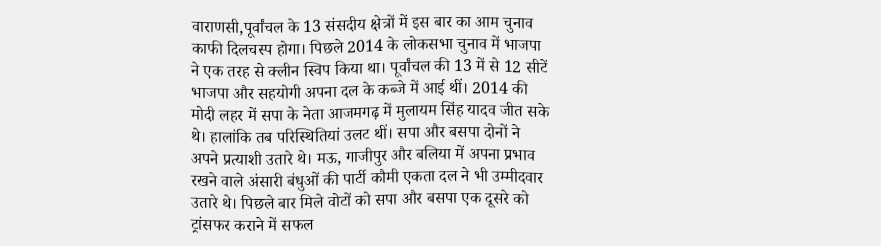वाराणसी,पूर्वांचल के 13 संसदीय क्षेत्रों में इस बार का आम चुनाव काफी दिलचस्प होगा। पिछले 2014 के लोकसभा चुनाव में भाजपा ने एक तरह से क्लीन स्विप किया था। पूर्वांचल की 13 में से 12 सीटें भाजपा और सहयोगी अपना दल के कब्जे में आई थीं। 2014 की मोदी लहर में सपा के नेता आजमगढ़ में मुलायम सिंह यादव जीत सके थे। हालांकि तब परिस्थितियां उलट थीं। सपा और बसपा दोनों ने अपने प्रत्याशी उतारे थे। मऊ, गाजीपुर और बलिया में अपना प्रभाव रखने वाले अंसारी बंधुओं की पार्टी कौमी एकता दल ने भी उम्मीदवार उतारे थे। पिछले बार मिले वोटों को सपा और बसपा एक दूसरे को ट्रांसफर कराने में सफल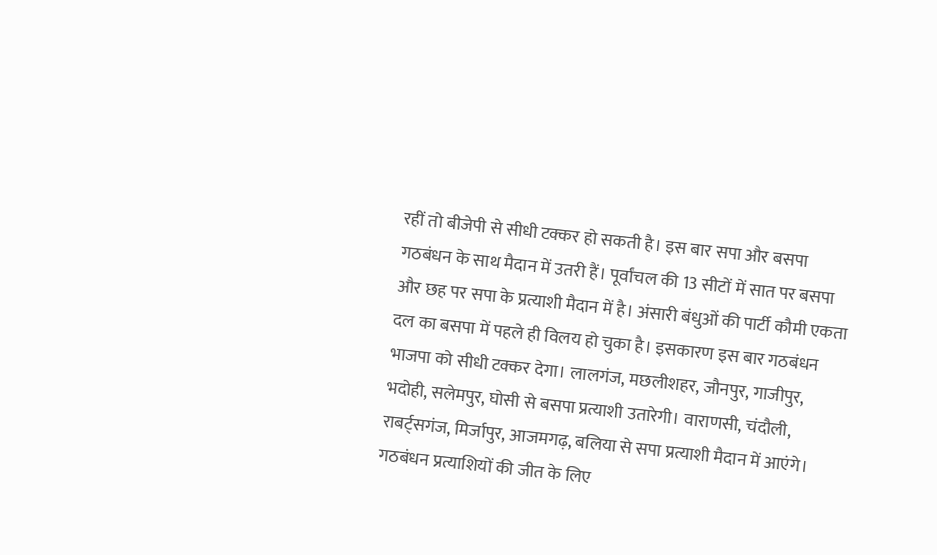रहीं तो बीजेपी से सीधी टक्कर हो सकती है। इस बार सपा और बसपा गठबंधन के साथ मैदान में उतरी हैं। पूर्वांचल की 13 सीटों में सात पर बसपा और छह पर सपा के प्रत्याशी मैदान में है। अंसारी बंधुओं की पार्टी कौमी एकता दल का बसपा में पहले ही विलय हो चुका है। इसकारण इस बार गठबंधन भाजपा को सीधी टक्कर देगा। लालगंज, मछलीशहर, जौनपुर, गाजीपुर, भदोही, सलेमपुर, घोसी से बसपा प्रत्याशी उतारेगी। वाराणसी, चंदौली, राबर्ट्सगंज, मिर्जापुर, आजमगढ़, बलिया से सपा प्रत्याशी मैदान में आएंगे।
गठबंधन प्रत्याशियों की जीत के लिए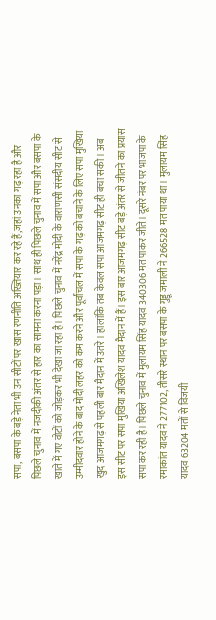सपा, बसपा के बड़े नेता भी उन सीटों पर खास रणनीति अख्तियार कर रहे हैं,जहां उनका गढ़ रहा है और पिछले चुनाव में नजदीकी अंतर से हार का सामना करना पड़ा। साथ ही पिछले चुनाव में सपा और बसपा के खाते में गए वोटों को जोड़कर भी देखा जा रहा है। पिछले चुनाव में नरेंद्र मोदी के वाराणसी संसदीय सीट से उम्मीदवार होने के बाद मोदी लहर को कम करने और पूर्वांचल में सपा के गढ़ को बचाने के लिए सपा मुखिया खुद आजमगढ़ से पहली बार मैदान में उतरे। हालांकि तब केवल सपा आजमगढ़ सीट ही बचा सकी। अब इस सीट पर सपा मुखिया अखिलेश यादव मैदान में हैं। इस बार आजमगढ़ सीट बड़े अंतर से जीतने का प्रयास सपा कर रही है। पिछले चुनाव में मुलायम सिंह यादव 340306 मत पाकर जीते। दूसरे नंबर पर भाजपा के रमाकांत यादव ने 277102, तीसरे स्थान पर बसपा के गुड्डू जमाली ने 266528 मत पाया था। मुलायम सिंह यादव 63204 मतों से विजयी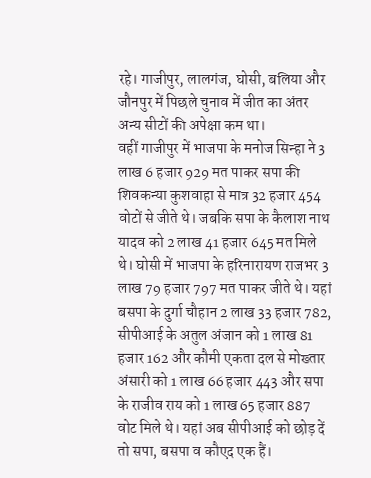रहे। गाजीपुर, लालगंज, घोसी, बलिया और जौनपुर में पिछले चुनाव में जीत का अंतर अन्य सीटों की अपेक्षा कम था।
वहीं गाजीपुर में भाजपा के मनोज सिन्हा ने 3 लाख 6 हजार 929 मत पाकर सपा की शिवकन्या कुशवाहा से मात्र 32 हजार 454 वोटों से जीते थे। जबकि सपा के कैलाश नाथ यादव को 2 लाख 41 हजार 645 मत मिले थे। घोसी में भाजपा के हरिनारायण राजभर 3 लाख 79 हजार 797 मत पाकर जीते थे। यहां बसपा के दुर्गा चौहान 2 लाख 33 हजार 782, सीपीआई के अतुल अंजान को 1 लाख 81 हजार 162 और कौमी एकता दल से मोख्तार अंसारी को 1 लाख 66 हजार 443 और सपा के राजीव राय को 1 लाख 65 हजार 887 वोट मिले थे। यहां अब सीपीआई को छोड़ दें तो सपा, बसपा व कौएद एक हैं।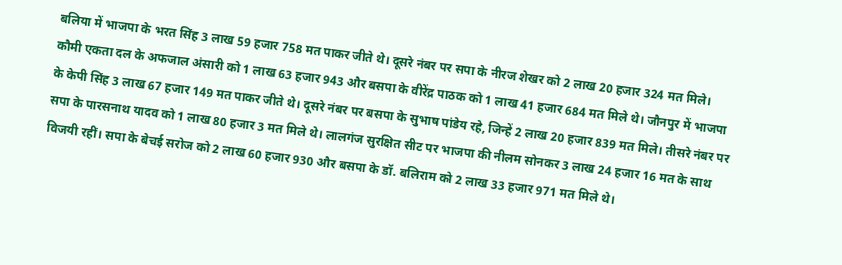बलिया में भाजपा के भरत सिंह 3 लाख 59 हजार 758 मत पाकर जीते थे। दूसरे नंबर पर सपा के नीरज शेखर को 2 लाख 20 हजार 324 मत मिले। कौमी एकता दल के अफजाल अंसारी को 1 लाख 63 हजार 943 और बसपा के वीरेंद्र पाठक को 1 लाख 41 हजार 684 मत मिले थे। जौनपुर में भाजपा के केपी सिंह 3 लाख 67 हजार 149 मत पाकर जीते थे। दूसरे नंबर पर बसपा के सुभाष पांडेय रहे, जिन्हें 2 लाख 20 हजार 839 मत मिले। तीसरे नंबर पर सपा के पारसनाथ यादव को 1 लाख 80 हजार 3 मत मिले थे। लालगंज सुरक्षित सीट पर भाजपा की नीलम सोनकर 3 लाख 24 हजार 16 मत के साथ विजयी रहीं। सपा के बेचई सरोज को 2 लाख 60 हजार 930 और बसपा के डॉ. बलिराम को 2 लाख 33 हजार 971 मत मिले थे।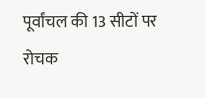पूर्वांचल की 13 सीटों पर रोचक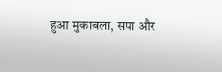हुआ मुकाबला, सपा और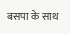बसपा के साथ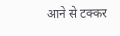आने से टक्कर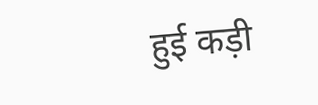हुई कड़ी